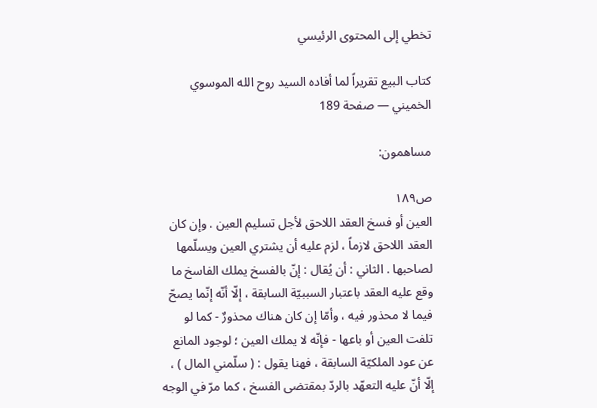تخطي إلى المحتوى الرئيسي

كتاب البيع تقريراً لما أفاده السيد روح الله الموسوي الخميني — صفحة 189

مساهمون:

ص١٨٩
العين أو فسخ العقد اللاحق لأجل تسليم العين . وإن كان العقد اللاحق لازماً ، لزم عليه أن يشتري العين ويسلّمها لصاحبها . الثاني : أن يُقال : إنّ بالفسخ يملك الفاسخ ما وقع عليه العقد باعتبار السببيّة السابقة ، إلّا أنّه إنّما يصحّ فيما لا محذور فيه ، وأمّا إن كان هناك محذورٌ - كما لو تلفت العين أو باعها - فإنّه لا يملك العين ؛ لوجود المانع عن عود الملكيّة السابقة ، فهنا يقول : ( سلّمني المال ) ، إلّا أنّ عليه التعهّد بالردّ بمقتضى الفسخ ، كما مرّ في الوجه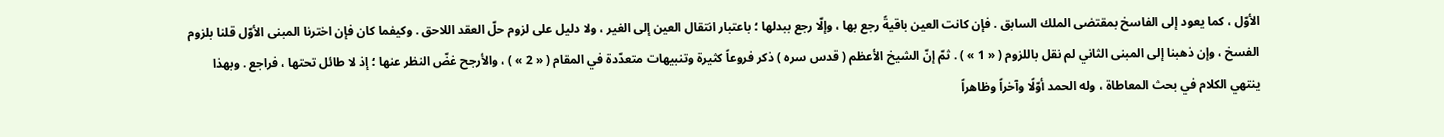الأوّل ، كما يعود إلى الفاسخ بمقتضى الملك السابق . فإن كانت العين باقيةً رجع بها ، وإلّا رجع ببدلها ؛ باعتبار انتقال العين إلى الغير ، ولا دليل على لزوم حلّ العقد اللاحق . وكيفما كان فإن اخترنا المبنى الأوّل قلنا بلزوم الفسخ ، وإن ذهبنا إلى المبنى الثاني لم نقل باللزوم ( « 1 » ) . ثمّ إنّ الشيخ الأعظم ( قدس سره ) ذكر فروعاً كثيرة وتنبيهات متعدّدة في المقام ( « 2 » ) ، والأرجح غضّ النظر عنها ؛ إذ لا طائل تحتها ، فراجع . وبهذا ينتهي الكلام في بحث المعاطاة ، وله الحمد أوّلًا وآخراً وظاهراً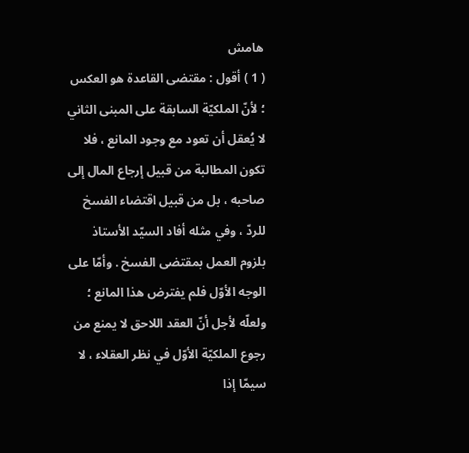هامش
( 1 ) أقول : مقتضى القاعدة هو العكس ؛ لأنّ الملكيّة السابقة على المبنى الثاني لا يُعقل أن تعود مع وجود المانع ، فلا تكون المطالبة من قبيل إرجاع المال إلى صاحبه ، بل من قبيل اقتضاء الفسخ للردّ ، وفي مثله أفاد السيّد الأستاذ بلزوم العمل بمقتضى الفسخ . وأمّا على الوجه الأوّل فلم يفترض هذا المانع ؛ ولعلّه لأجل أنّ العقد اللاحق لا يمنع من رجوع الملكيّة الأوّل في نظر العقلاء ، لا سيمّا إذا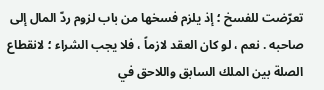تعرّضت للفسخ ؛ إذ يلزم فسخها من باب لزوم ردّ المال إلى صاحبه . نعم ، لو كان العقد لازماً ، فلا يجب الشراء ؛ لانقطاع الصلة بين الملك السابق واللاحق في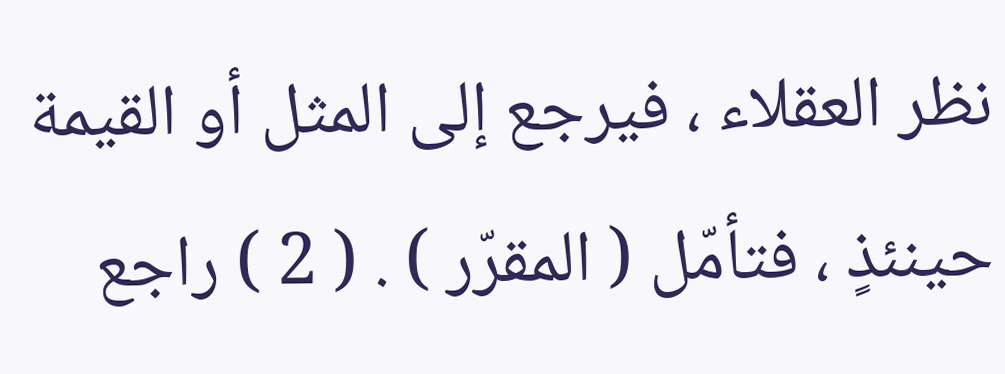نظر العقلاء ، فيرجع إلى المثل أو القيمة حينئذٍ ، فتأمّل ( المقرّر ) . ( 2 ) راجع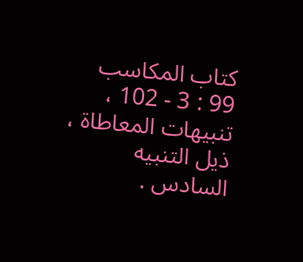كتاب المكاسب 99 : 3 - 102 ، تنبيهات المعاطاة ، ذيل التنبيه السادس .